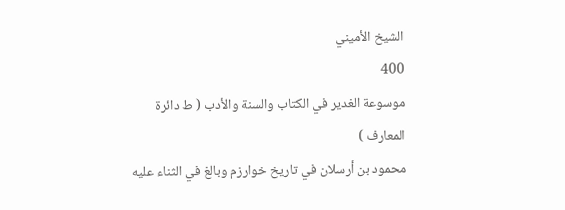الشيخ الأميني
400
موسوعة الغدير في الكتاب والسنة والأدب ( ط دائرة المعارف )
محمود بن أرسلان في تاريخ خوارزم وبالغ في الثناء عليه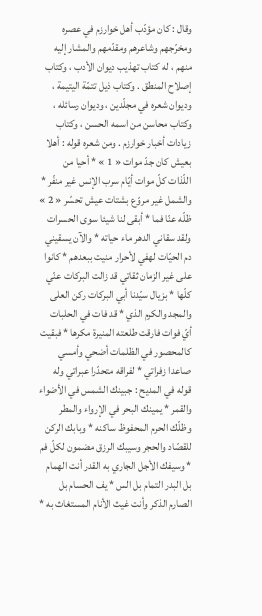وقال : كان مؤدّب أهل خوارزم في عصره ومخرّجهم وشاعرهم ومقدّمهم والمشار إليه منهم ، له كتاب تهذيب ديوان الأدب ، وكتاب إصلاح المنطق . وكتاب ذيل تتمّة اليتيمة ، وديوان شعره في مجلّدين ، وديوان رسائله ، وكتاب محاسن من اسمه الحسن ، وكتاب زيادات أخبار خوارزم . ومن شعره قوله : أهلا بعيش كان جدّ موات « 1 » * أحيا من اللّذات كلّ موات أيّام سرب الإنس غير منفّر * والشمل غير مروّع بشتات عيش تحسّر « 2 » ظلّه عنّا فما * أبقى لنا شيئا سوى الحسرات ولقد سقاني الدهر ماء حياته * والآن يسقيني دم الحيّات لهفي لأحرار منيت ببعدهم * كانوا على غير الزمان ثقاتي قد زالت البركات عنّي كلّها * بزيال سيّدنا أبي البركات ركن العلى والمجد والكرم الذي * قد فات في الحلبات أيّ فوات فارقت طلعته المنيرة مكرها * فبقيت كالمحصور في الظلمات أضحي وأمسي صاعدا زفراتي * لفراقه متحدّرا عبراتي وله قوله في المديح : جبينك الشمس في الأضواء والقمر * يمينك البحر في الإرواء والمطر وظلّك الحرم المحفوظ ساكنه * وبابك الركن للقصّاد والحجر وسيبك الرزق مضمون لكلّ فم * وسيفك الأجل الجاري به القدر أنت الهمام بل البدر التمام بل الس * يف الحسام بل الصارم الذكر وأنت غيث الأنام المستغاث به *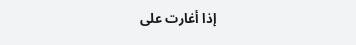إذا أغارت على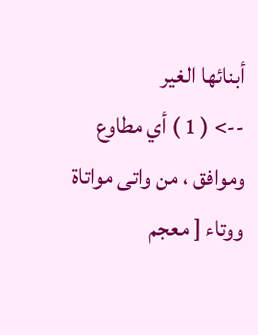أبنائها الغير
--> ( 1 ) أي مطاوع وموافق ، من واتى مواتاة ووتاء [ معجم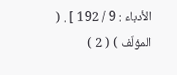الأدباء : 9 / 192 ] . ( المؤلّف ) ( 2 )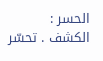الحسر : الكشف . تحسّر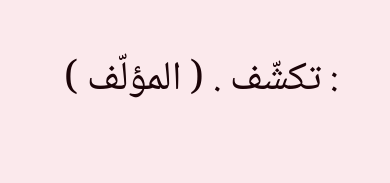: تكشّف . ( المؤلّف )